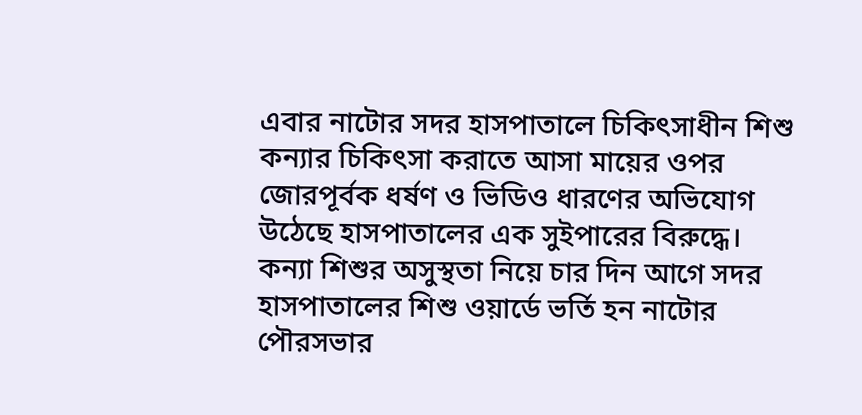এবার নাটোর সদর হাসপাতালে চিকিৎসাধীন শিশু কন্যার চিকিৎসা করাতে আসা মায়ের ওপর জোরপূর্বক ধর্ষণ ও ভিডিও ধারণের অভিযোগ উঠেছে হাসপাতালের এক সুইপারের বিরুদ্ধে।
কন্যা শিশুর অসুস্থতা নিয়ে চার দিন আগে সদর হাসপাতালের শিশু ওয়ার্ডে ভর্তি হন নাটোর পৌরসভার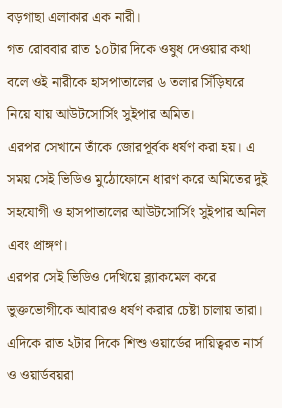বড়গাছা এলাকার এক নারী।
গত রোববার রাত ১০টার দিকে ওষুধ দেওয়ার কথা বলে ওই নারীকে হাসপাতালের ৬ তলার সিঁড়িঘরে নিয়ে যায় আউটসোর্সিং সুইপার অমিত।
এরপর সেখানে তাঁকে জোরপূর্বক ধর্ষণ করা হয়। এ সময় সেই ভিডিও মুঠোফোনে ধারণ করে অমিতের দুই সহযোগী ও হাসপাতালের আউটসোর্সিং সুইপার অনিল এবং প্রাঙ্গণ।
এরপর সেই ভিডিও দেখিয়ে ব্ল্যাকমেল করে ভুক্তভোগীকে আবারও ধর্ষণ করার চেষ্টা চালায় তারা।
এদিকে রাত ২টার দিকে শিশু ওয়ার্ডের দায়িত্বরত নার্স ও ওয়ার্ডবয়রা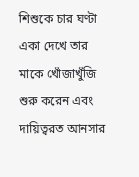শিশুকে চার ঘণ্টা একা দেখে তার মাকে খোঁজাখুঁজি শুরু করেন এবং দায়িত্বরত আনসার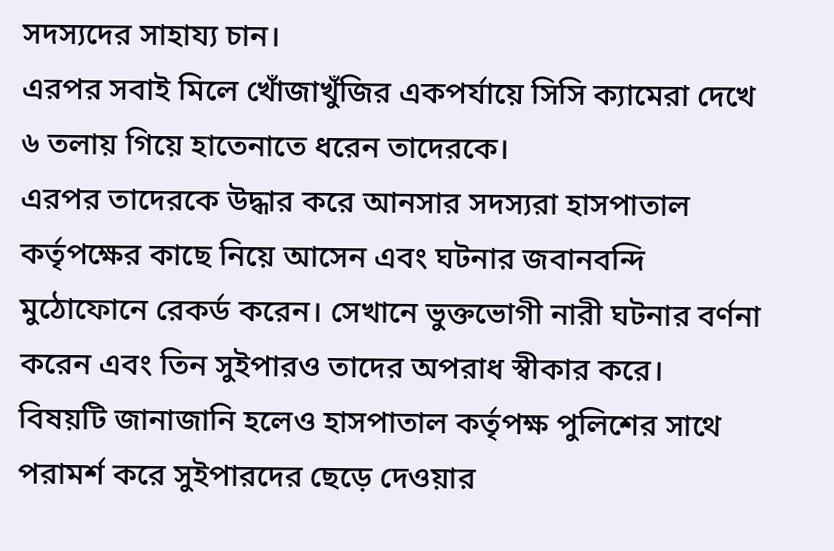সদস্যদের সাহায্য চান।
এরপর সবাই মিলে খোঁজাখুঁজির একপর্যায়ে সিসি ক্যামেরা দেখে ৬ তলায় গিয়ে হাতেনাতে ধরেন তাদেরকে।
এরপর তাদেরকে উদ্ধার করে আনসার সদস্যরা হাসপাতাল কর্তৃপক্ষের কাছে নিয়ে আসেন এবং ঘটনার জবানবন্দি মুঠোফোনে রেকর্ড করেন। সেখানে ভুক্তভোগী নারী ঘটনার বর্ণনা করেন এবং তিন সুইপারও তাদের অপরাধ স্বীকার করে।
বিষয়টি জানাজানি হলেও হাসপাতাল কর্তৃপক্ষ পুলিশের সাথে পরামর্শ করে সুইপারদের ছেড়ে দেওয়ার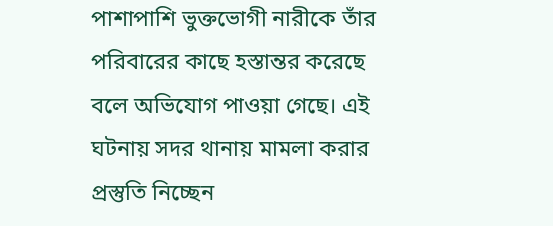পাশাপাশি ভুক্তভোগী নারীকে তাঁর পরিবারের কাছে হস্তান্তর করেছে বলে অভিযোগ পাওয়া গেছে। এই ঘটনায় সদর থানায় মামলা করার প্রস্তুতি নিচ্ছেন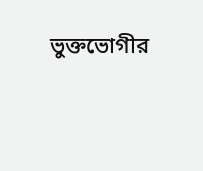ভুক্তভোগীর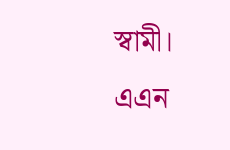স্বামী।
এএন